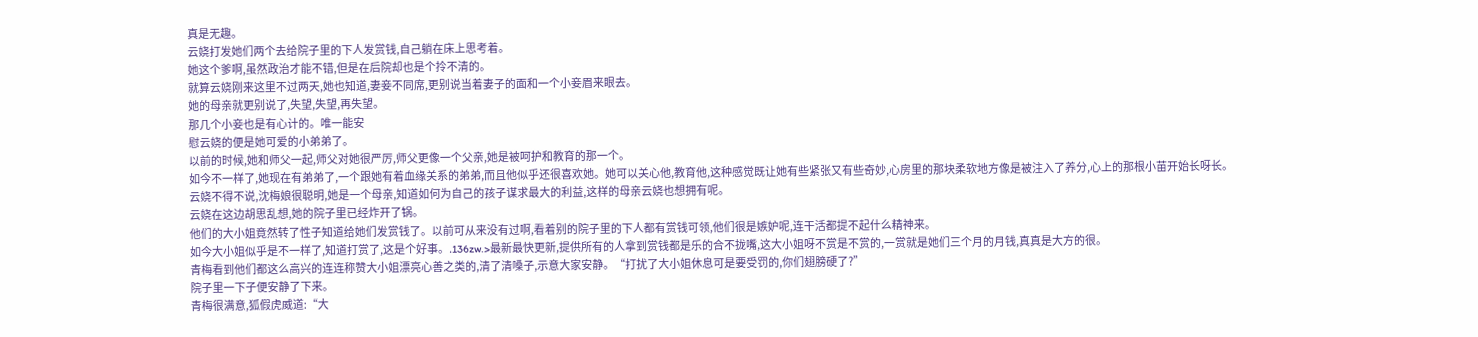真是无趣。
云娆打发她们两个去给院子里的下人发赏钱,自己躺在床上思考着。
她这个爹啊,虽然政治才能不错,但是在后院却也是个拎不清的。
就算云娆刚来这里不过两天,她也知道,妻妾不同席,更别说当着妻子的面和一个小妾眉来眼去。
她的母亲就更别说了,失望,失望,再失望。
那几个小妾也是有心计的。唯一能安
慰云娆的便是她可爱的小弟弟了。
以前的时候,她和师父一起,师父对她很严厉,师父更像一个父亲,她是被呵护和教育的那一个。
如今不一样了,她现在有弟弟了,一个跟她有着血缘关系的弟弟,而且他似乎还很喜欢她。她可以关心他,教育他,这种感觉既让她有些紧张又有些奇妙,心房里的那块柔软地方像是被注入了养分,心上的那根小苗开始长呀长。
云娆不得不说,沈梅娘很聪明,她是一个母亲,知道如何为自己的孩子谋求最大的利益,这样的母亲云娆也想拥有呢。
云娆在这边胡思乱想,她的院子里已经炸开了锅。
他们的大小姐竟然转了性子知道给她们发赏钱了。以前可从来没有过啊,看着别的院子里的下人都有赏钱可领,他们很是嫉妒呢,连干活都提不起什么精神来。
如今大小姐似乎是不一样了,知道打赏了,这是个好事。.136zw.>最新最快更新,提供所有的人拿到赏钱都是乐的合不拢嘴,这大小姐呀不赏是不赏的,一赏就是她们三个月的月钱,真真是大方的很。
青梅看到他们都这么高兴的连连称赞大小姐漂亮心善之类的,清了清嗓子,示意大家安静。“打扰了大小姐休息可是要受罚的,你们翅膀硬了?”
院子里一下子便安静了下来。
青梅很满意,狐假虎威道:“大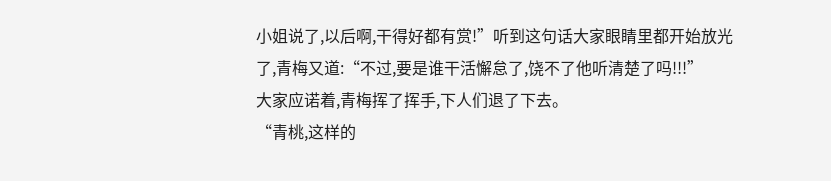小姐说了,以后啊,干得好都有赏!”听到这句话大家眼睛里都开始放光了,青梅又道:“不过,要是谁干活懈怠了,饶不了他听清楚了吗!!!”
大家应诺着,青梅挥了挥手,下人们退了下去。
“青桃,这样的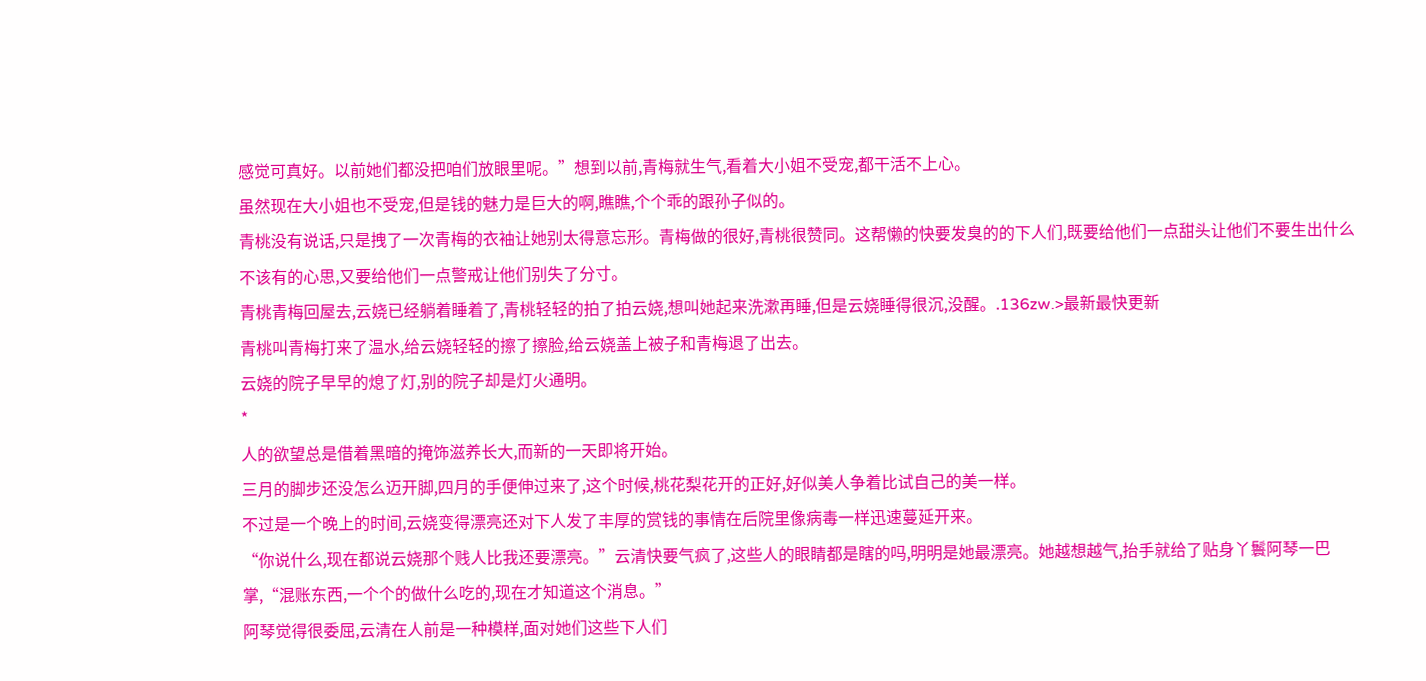感觉可真好。以前她们都没把咱们放眼里呢。”想到以前,青梅就生气,看着大小姐不受宠,都干活不上心。
虽然现在大小姐也不受宠,但是钱的魅力是巨大的啊,瞧瞧,个个乖的跟孙子似的。
青桃没有说话,只是拽了一次青梅的衣袖让她别太得意忘形。青梅做的很好,青桃很赞同。这帮懒的快要发臭的的下人们,既要给他们一点甜头让他们不要生出什么不该有的心思,又要给他们一点警戒让他们别失了分寸。
青桃青梅回屋去,云娆已经躺着睡着了,青桃轻轻的拍了拍云娆,想叫她起来洗漱再睡,但是云娆睡得很沉,没醒。.136zw.>最新最快更新
青桃叫青梅打来了温水,给云娆轻轻的擦了擦脸,给云娆盖上被子和青梅退了出去。
云娆的院子早早的熄了灯,别的院子却是灯火通明。
*
人的欲望总是借着黑暗的掩饰滋养长大,而新的一天即将开始。
三月的脚步还没怎么迈开脚,四月的手便伸过来了,这个时候,桃花梨花开的正好,好似美人争着比试自己的美一样。
不过是一个晚上的时间,云娆变得漂亮还对下人发了丰厚的赏钱的事情在后院里像病毒一样迅速蔓延开来。
“你说什么,现在都说云娆那个贱人比我还要漂亮。”云清快要气疯了,这些人的眼睛都是瞎的吗,明明是她最漂亮。她越想越气,抬手就给了贴身丫鬟阿琴一巴掌,“混账东西,一个个的做什么吃的,现在才知道这个消息。”
阿琴觉得很委屈,云清在人前是一种模样,面对她们这些下人们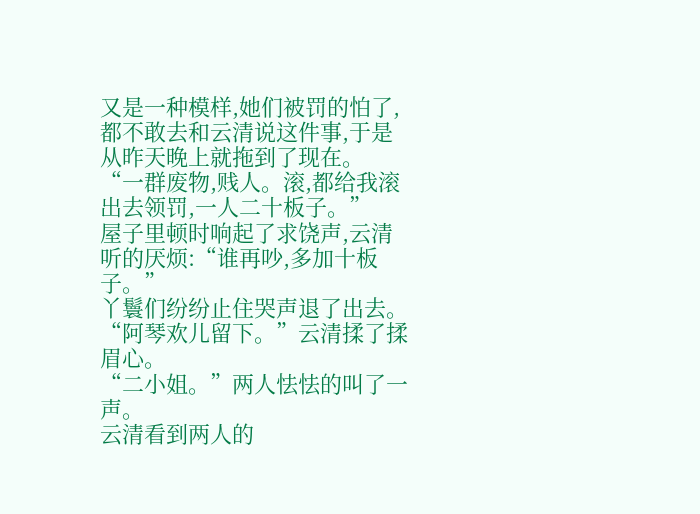又是一种模样,她们被罚的怕了,都不敢去和云清说这件事,于是从昨天晚上就拖到了现在。
“一群废物,贱人。滚,都给我滚出去领罚,一人二十板子。”
屋子里顿时响起了求饶声,云清听的厌烦:“谁再吵,多加十板子。”
丫鬟们纷纷止住哭声退了出去。
“阿琴欢儿留下。”云清揉了揉眉心。
“二小姐。”两人怯怯的叫了一声。
云清看到两人的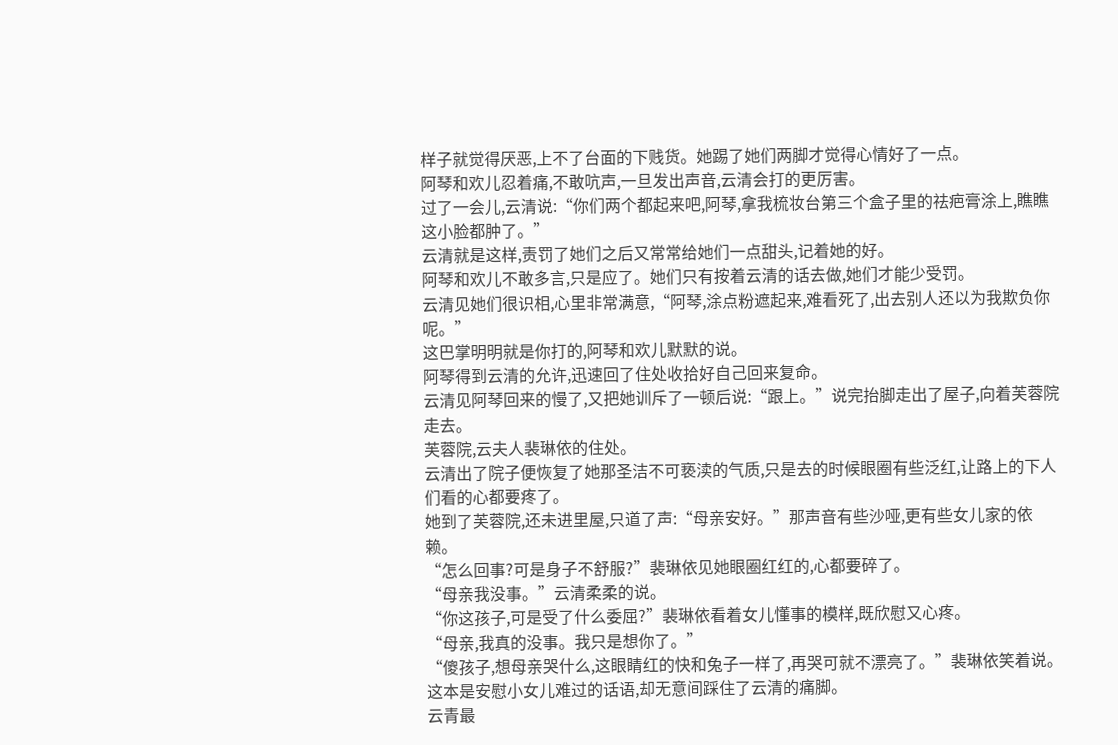样子就觉得厌恶,上不了台面的下贱货。她踢了她们两脚才觉得心情好了一点。
阿琴和欢儿忍着痛,不敢吭声,一旦发出声音,云清会打的更厉害。
过了一会儿,云清说:“你们两个都起来吧,阿琴,拿我梳妆台第三个盒子里的祛疤膏涂上,瞧瞧这小脸都肿了。”
云清就是这样,责罚了她们之后又常常给她们一点甜头,记着她的好。
阿琴和欢儿不敢多言,只是应了。她们只有按着云清的话去做,她们才能少受罚。
云清见她们很识相,心里非常满意,“阿琴,涂点粉遮起来,难看死了,出去别人还以为我欺负你呢。”
这巴掌明明就是你打的,阿琴和欢儿默默的说。
阿琴得到云清的允许,迅速回了住处收拾好自己回来复命。
云清见阿琴回来的慢了,又把她训斥了一顿后说:“跟上。”说完抬脚走出了屋子,向着芙蓉院走去。
芙蓉院,云夫人裴琳依的住处。
云清出了院子便恢复了她那圣洁不可亵渎的气质,只是去的时候眼圈有些泛红,让路上的下人们看的心都要疼了。
她到了芙蓉院,还未进里屋,只道了声:“母亲安好。”那声音有些沙哑,更有些女儿家的依赖。
“怎么回事?可是身子不舒服?”裴琳依见她眼圈红红的,心都要碎了。
“母亲我没事。”云清柔柔的说。
“你这孩子,可是受了什么委屈?”裴琳依看着女儿懂事的模样,既欣慰又心疼。
“母亲,我真的没事。我只是想你了。”
“傻孩子,想母亲哭什么,这眼睛红的快和兔子一样了,再哭可就不漂亮了。”裴琳依笑着说。
这本是安慰小女儿难过的话语,却无意间踩住了云清的痛脚。
云青最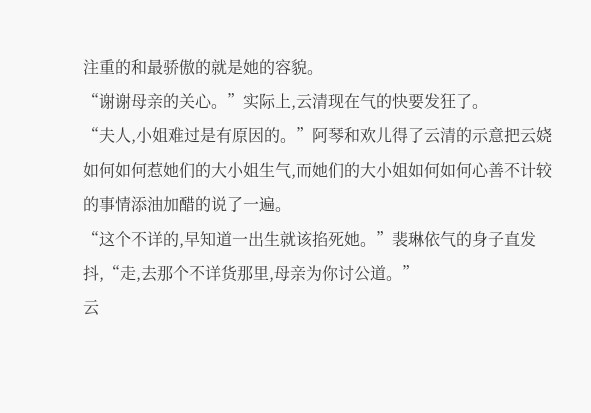注重的和最骄傲的就是她的容貌。
“谢谢母亲的关心。”实际上,云清现在气的快要发狂了。
“夫人,小姐难过是有原因的。”阿琴和欢儿得了云清的示意把云娆如何如何惹她们的大小姐生气,而她们的大小姐如何如何心善不计较的事情添油加醋的说了一遍。
“这个不详的,早知道一出生就该掐死她。”裴琳依气的身子直发抖,“走,去那个不详货那里,母亲为你讨公道。”
云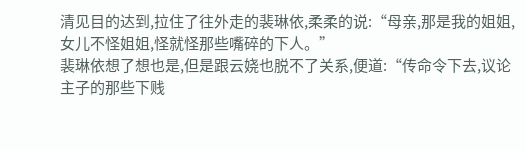清见目的达到,拉住了往外走的裴琳依,柔柔的说:“母亲,那是我的姐姐,女儿不怪姐姐,怪就怪那些嘴碎的下人。”
裴琳依想了想也是,但是跟云娆也脱不了关系,便道:“传命令下去,议论主子的那些下贱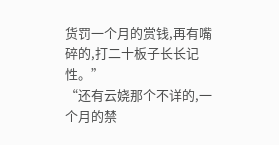货罚一个月的赏钱,再有嘴碎的,打二十板子长长记性。”
“还有云娆那个不详的,一个月的禁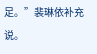足。”裴琳依补充说。